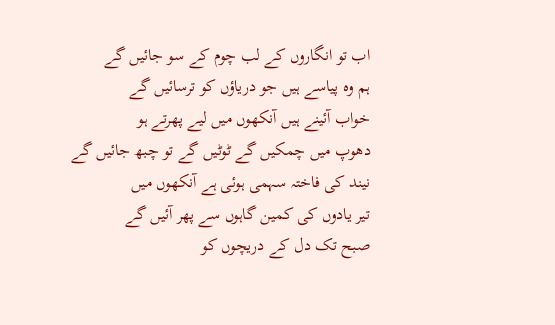اب تو انگاروں کے لب چوم کے سو جائیں گے
ہم وہ پیاسے ہیں جو دریاؤں کو ترسائیں گے
خواب آئینے ہیں آنکھوں میں لیے پھرتے ہو
دھوپ میں چمکیں گے ٹوٹیں گے تو چبھ جائیں گے
نیند کی فاختہ سہمی ہوئی ہے آنکھوں میں
تیر یادوں کی کمین گاہوں سے پھر آئیں گے
صبح تک دل کے دریچوں کو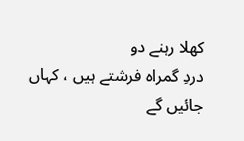کھلا رہنے دو
دردِ گمراہ فرشتے ہیں ، کہاں جائیں گے